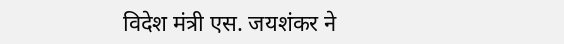विदेश मंत्री एस. जयशंकर ने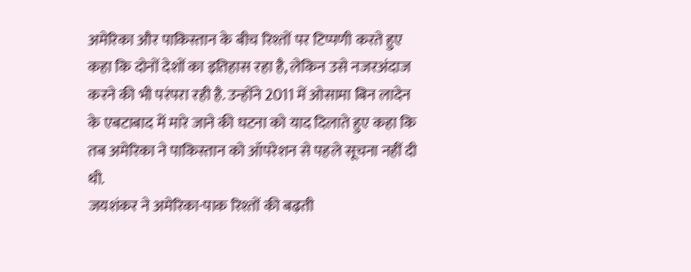अमेरिका और पाकिस्तान के बीच रिश्तों पर टिप्पणी करते हुए कहा कि दोनों देशों का इतिहास रहा है, लेकिन उसे नजरअंदाज करने की भी परंपरा रही है. उन्होंने 2011 में ओसामा बिन लादेन के एबटाबाद में मारे जाने की घटना को याद दिलाते हुए कहा कि तब अमेरिका ने पाकिस्तान को ऑपरेशन से पहले सूचना नहीं दी थी.
जयशंकर ने अमेरिका-पाक रिश्तों की बढ़ती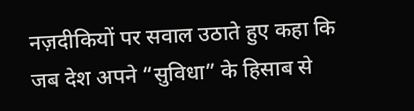नज़दीकियों पर सवाल उठाते हुए कहा कि जब देश अपने “सुविधा” के हिसाब से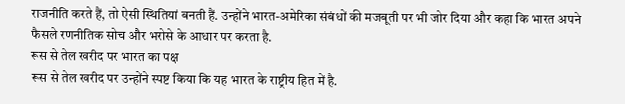राजनीति करते हैं, तो ऐसी स्थितियां बनती हैं. उन्होंने भारत-अमेरिका संबंधों की मजबूती पर भी जोर दिया और कहा कि भारत अपने फैसले रणनीतिक सोच और भरोसे के आधार पर करता है.
रूस से तेल खरीद पर भारत का पक्ष
रूस से तेल खरीद पर उन्होंने स्पष्ट किया कि यह भारत के राष्ट्रीय हित में है.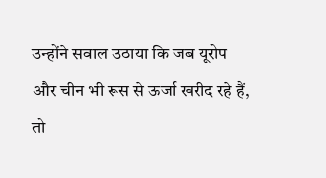उन्होंने सवाल उठाया कि जब यूरोप और चीन भी रूस से ऊर्जा खरीद रहे हैं, तो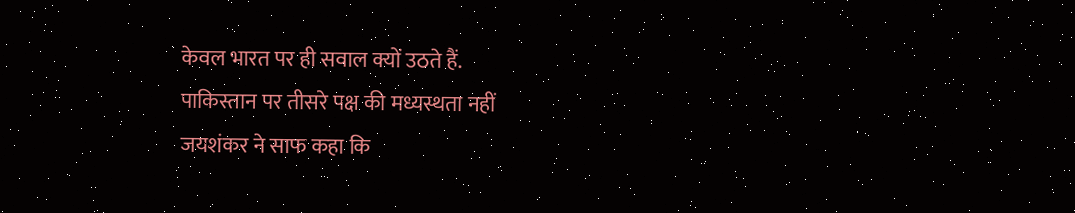केवल भारत पर ही सवाल क्यों उठते हैं.
पाकिस्तान पर तीसरे पक्ष की मध्यस्थता नहीं
जयशंकर ने साफ कहा कि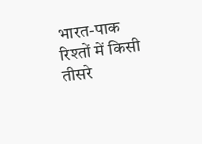भारत-पाक रिश्तों में किसी तीसरे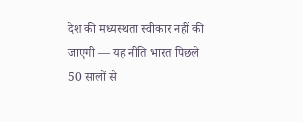देश की मध्यस्थता स्वीकार नहीं की जाएगी — यह नीति भारत पिछले 50 सालों से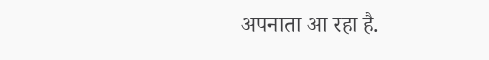अपनाता आ रहा है.